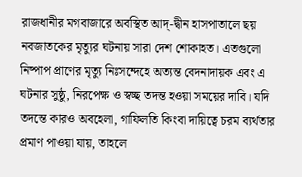রাজধানীর মগবাজারে অবস্থিত আদ্-দ্বীন হাসপাতালে ছয় নবজাতকের মৃত্যুর ঘটনায় সারা দেশ শোকাহত। এতগুলো নিষ্পাপ প্রাণের মৃত্যু নিঃসন্দেহে অত্যন্ত বেদনাদায়ক এবং এ ঘটনার সুষ্ঠু, নিরপেক্ষ ও স্বচ্ছ তদন্ত হওয়া সময়ের দাবি। যদি তদন্তে কারও অবহেলা, গাফিলতি কিংবা দায়িত্বে চরম ব্যর্থতার প্রমাণ পাওয়া যায়, তাহলে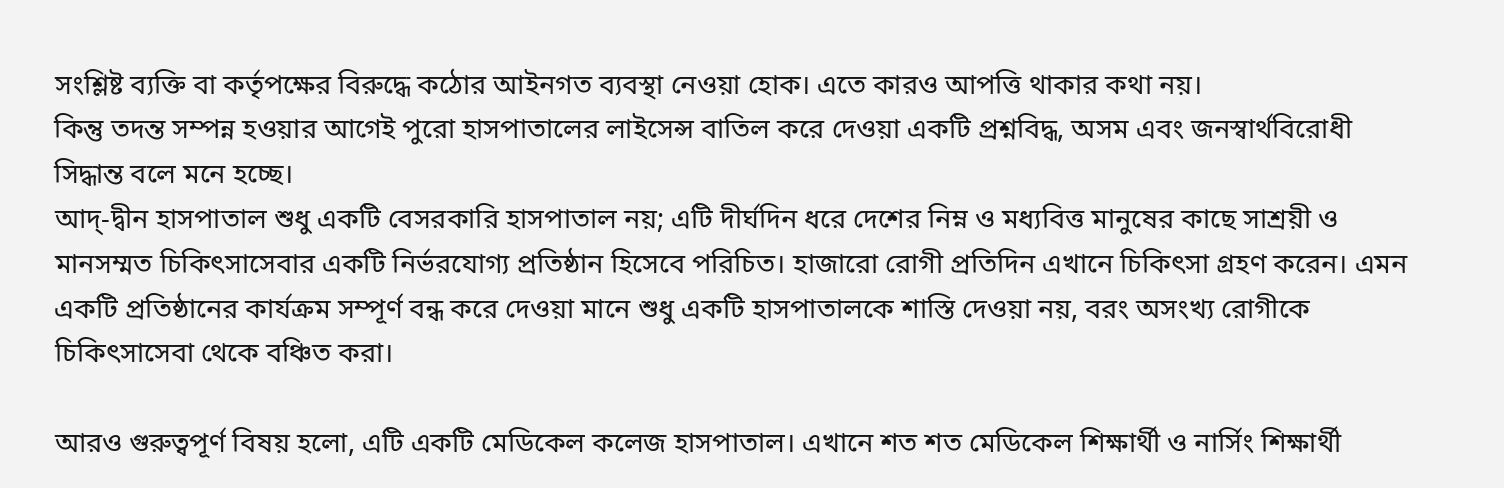সংশ্লিষ্ট ব্যক্তি বা কর্তৃপক্ষের বিরুদ্ধে কঠোর আইনগত ব্যবস্থা নেওয়া হোক। এতে কারও আপত্তি থাকার কথা নয়।
কিন্তু তদন্ত সম্পন্ন হওয়ার আগেই পুরো হাসপাতালের লাইসেন্স বাতিল করে দেওয়া একটি প্রশ্নবিদ্ধ, অসম এবং জনস্বার্থবিরোধী সিদ্ধান্ত বলে মনে হচ্ছে।
আদ্-দ্বীন হাসপাতাল শুধু একটি বেসরকারি হাসপাতাল নয়; এটি দীর্ঘদিন ধরে দেশের নিম্ন ও মধ্যবিত্ত মানুষের কাছে সাশ্রয়ী ও মানসম্মত চিকিৎসাসেবার একটি নির্ভরযোগ্য প্রতিষ্ঠান হিসেবে পরিচিত। হাজারো রোগী প্রতিদিন এখানে চিকিৎসা গ্রহণ করেন। এমন একটি প্রতিষ্ঠানের কার্যক্রম সম্পূর্ণ বন্ধ করে দেওয়া মানে শুধু একটি হাসপাতালকে শাস্তি দেওয়া নয়, বরং অসংখ্য রোগীকে চিকিৎসাসেবা থেকে বঞ্চিত করা।

আরও গুরুত্বপূর্ণ বিষয় হলো, এটি একটি মেডিকেল কলেজ হাসপাতাল। এখানে শত শত মেডিকেল শিক্ষার্থী ও নার্সিং শিক্ষার্থী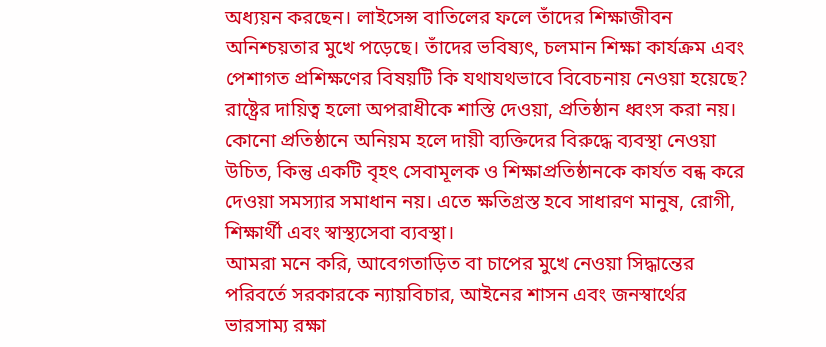অধ্যয়ন করছেন। লাইসেন্স বাতিলের ফলে তাঁদের শিক্ষাজীবন অনিশ্চয়তার মুখে পড়েছে। তাঁদের ভবিষ্যৎ, চলমান শিক্ষা কার্যক্রম এবং পেশাগত প্রশিক্ষণের বিষয়টি কি যথাযথভাবে বিবেচনায় নেওয়া হয়েছে?
রাষ্ট্রের দায়িত্ব হলো অপরাধীকে শাস্তি দেওয়া, প্রতিষ্ঠান ধ্বংস করা নয়। কোনো প্রতিষ্ঠানে অনিয়ম হলে দায়ী ব্যক্তিদের বিরুদ্ধে ব্যবস্থা নেওয়া উচিত, কিন্তু একটি বৃহৎ সেবামূলক ও শিক্ষাপ্রতিষ্ঠানকে কার্যত বন্ধ করে দেওয়া সমস্যার সমাধান নয়। এতে ক্ষতিগ্রস্ত হবে সাধারণ মানুষ, রোগী, শিক্ষার্থী এবং স্বাস্থ্যসেবা ব্যবস্থা।
আমরা মনে করি, আবেগতাড়িত বা চাপের মুখে নেওয়া সিদ্ধান্তের পরিবর্তে সরকারকে ন্যায়বিচার, আইনের শাসন এবং জনস্বার্থের ভারসাম্য রক্ষা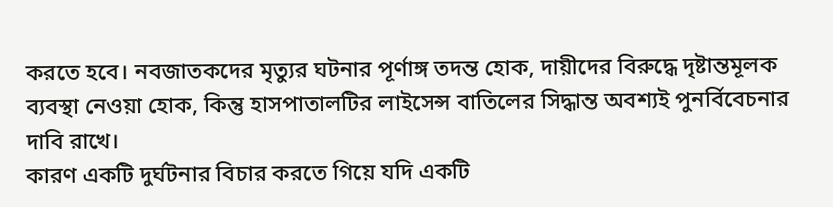করতে হবে। নবজাতকদের মৃত্যুর ঘটনার পূর্ণাঙ্গ তদন্ত হোক, দায়ীদের বিরুদ্ধে দৃষ্টান্তমূলক ব্যবস্থা নেওয়া হোক, কিন্তু হাসপাতালটির লাইসেন্স বাতিলের সিদ্ধান্ত অবশ্যই পুনর্বিবেচনার দাবি রাখে।
কারণ একটি দুর্ঘটনার বিচার করতে গিয়ে যদি একটি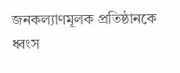জনকল্যাণমূলক প্রতিষ্ঠানকে ধ্বংস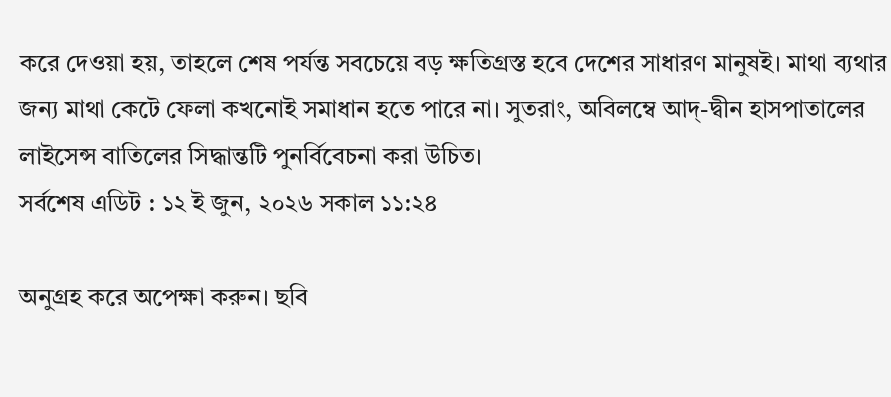করে দেওয়া হয়, তাহলে শেষ পর্যন্ত সবচেয়ে বড় ক্ষতিগ্রস্ত হবে দেশের সাধারণ মানুষই। মাথা ব্যথার জন্য মাথা কেটে ফেলা কখনোই সমাধান হতে পারে না। সুতরাং, অবিলম্বে আদ্-দ্বীন হাসপাতালের লাইসেন্স বাতিলের সিদ্ধান্তটি পুনর্বিবেচনা করা উচিত।
সর্বশেষ এডিট : ১২ ই জুন, ২০২৬ সকাল ১১:২৪

অনুগ্রহ করে অপেক্ষা করুন। ছবি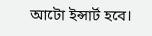আটো ইন্সার্ট হবে।